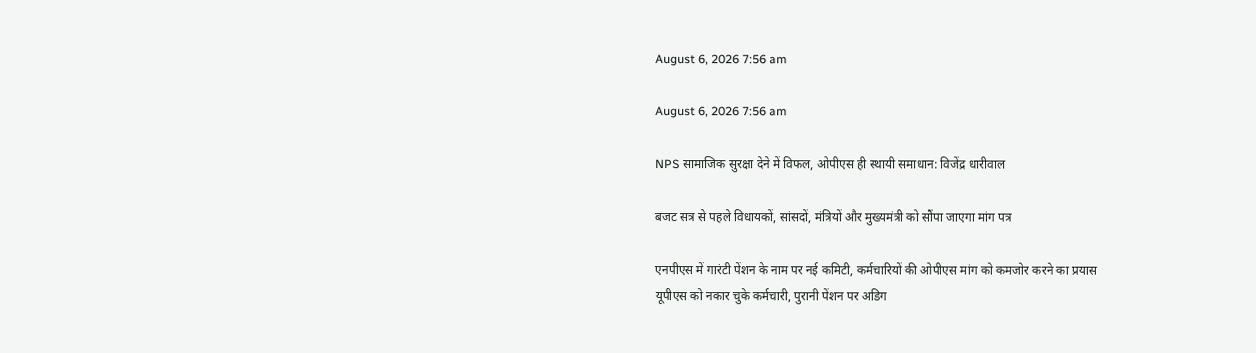August 6, 2026 7:56 am

August 6, 2026 7:56 am

NPS सामाजिक सुरक्षा देने में विफल, ओपीएस ही स्थायी समाधान: विजेंद्र धारीवाल

बजट सत्र से पहले विधायकों, सांसदों, मंत्रियों और मुख्यमंत्री को सौंपा जाएगा मांग पत्र

एनपीएस में गारंटी पेंशन के नाम पर नई कमिटी, कर्मचारियों की ओपीएस मांग को कमजोर करने का प्रयास
यूपीएस को नकार चुके कर्मचारी, पुरानी पेंशन पर अडिग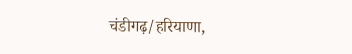चंडीगढ़/हरियाणा,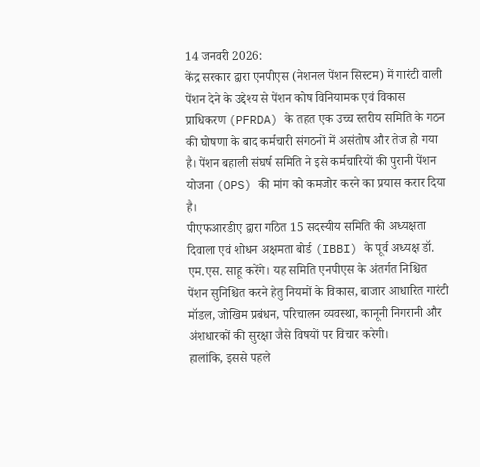14 जनवरी 2026:
केंद्र सरकार द्वारा एनपीएस (नेशनल पेंशन सिस्टम) में गारंटी वाली पेंशन देने के उद्देश्य से पेंशन कोष विनियामक एवं विकास प्राधिकरण (PFRDA) के तहत एक उच्च स्तरीय समिति के गठन की घोषणा के बाद कर्मचारी संगठनों में असंतोष और तेज हो गया है। पेंशन बहाली संघर्ष समिति ने इसे कर्मचारियों की पुरानी पेंशन योजना (OPS) की मांग को कमजोर करने का प्रयास करार दिया है।
पीएफआरडीए द्वारा गठित 15 सदस्यीय समिति की अध्यक्षता दिवाला एवं शोधन अक्षमता बोर्ड (IBBI) के पूर्व अध्यक्ष डॉ. एम.एस. साहू करेंगे। यह समिति एनपीएस के अंतर्गत निश्चित पेंशन सुनिश्चित करने हेतु नियमों के विकास, बाजार आधारित गारंटी मॉडल, जोखिम प्रबंधन, परिचालन व्यवस्था, कानूनी निगरानी और अंशधारकों की सुरक्षा जैसे विषयों पर विचार करेगी।
हालांकि, इससे पहले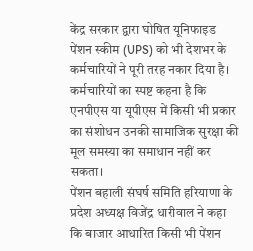केंद्र सरकार द्वारा घोषित यूनिफाइड पेंशन स्कीम (UPS) को भी देशभर के कर्मचारियों ने पूरी तरह नकार दिया है। कर्मचारियों का स्पष्ट कहना है कि एनपीएस या यूपीएस में किसी भी प्रकार का संशोधन उनकी सामाजिक सुरक्षा की मूल समस्या का समाधान नहीं कर सकता।
पेंशन बहाली संघर्ष समिति हरियाणा के प्रदेश अध्यक्ष विजेंद्र धारीवाल ने कहा कि बाजार आधारित किसी भी पेंशन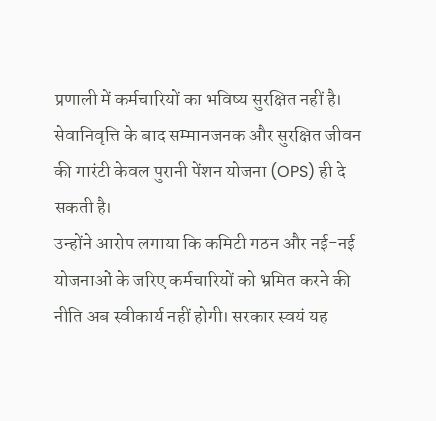प्रणाली में कर्मचारियों का भविष्य सुरक्षित नहीं है। सेवानिवृत्ति के बाद सम्मानजनक और सुरक्षित जीवन की गारंटी केवल पुरानी पेंशन योजना (OPS) ही दे सकती है।
उन्होंने आरोप लगाया कि कमिटी गठन और नई-नई योजनाओं के जरिए कर्मचारियों को भ्रमित करने की नीति अब स्वीकार्य नहीं होगी। सरकार स्वयं यह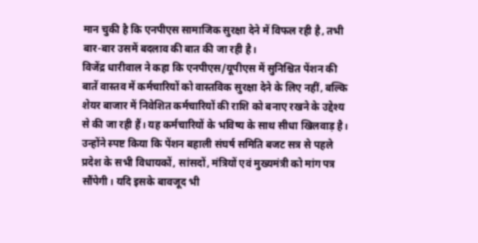मान चुकी है कि एनपीएस सामाजिक सुरक्षा देने में विफल रही है, तभी बार-बार उसमें बदलाव की बात की जा रही है।
विजेंद्र धारीवाल ने कहा कि एनपीएस/यूपीएस में सुनिश्चित पेंशन की बातें वास्तव में कर्मचारियों को वास्तविक सुरक्षा देने के लिए नहीं, बल्कि शेयर बाजार में निवेशित कर्मचारियों की राशि को बनाए रखने के उद्देश्य से की जा रही हैं। यह कर्मचारियों के भविष्य के साथ सीधा खिलवाड़ है।
उन्होंने स्पष्ट किया कि पेंशन बहाली संघर्ष समिति बजट सत्र से पहले प्रदेश के सभी विधायकों, सांसदों, मंत्रियों एवं मुख्यमंत्री को मांग पत्र सौंपेगी। यदि इसके बावजूद भी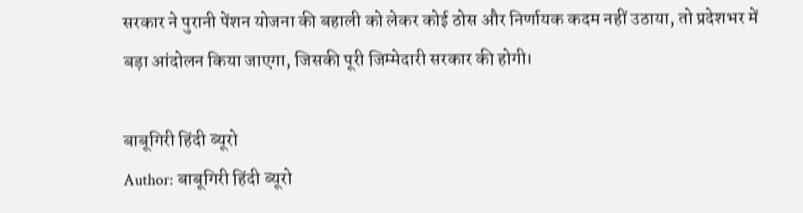सरकार ने पुरानी पेंशन योजना की बहाली को लेकर कोई ठोस और निर्णायक कदम नहीं उठाया, तो प्रदेशभर में बड़ा आंदोलन किया जाएगा, जिसकी पूरी जिम्मेदारी सरकार की होगी।

बाबूगिरी हिंदी ब्यूरो
Author: बाबूगिरी हिंदी ब्यूरो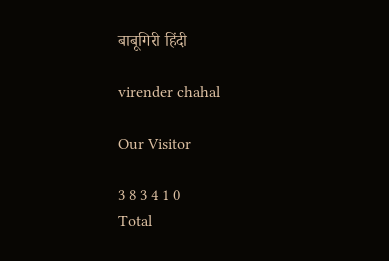बाबूगिरी हिंदी

virender chahal

Our Visitor

3 8 3 4 1 0
Total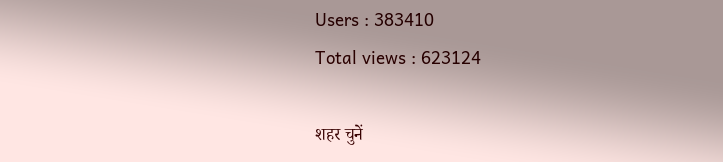Users : 383410
Total views : 623124

शहर चुनें